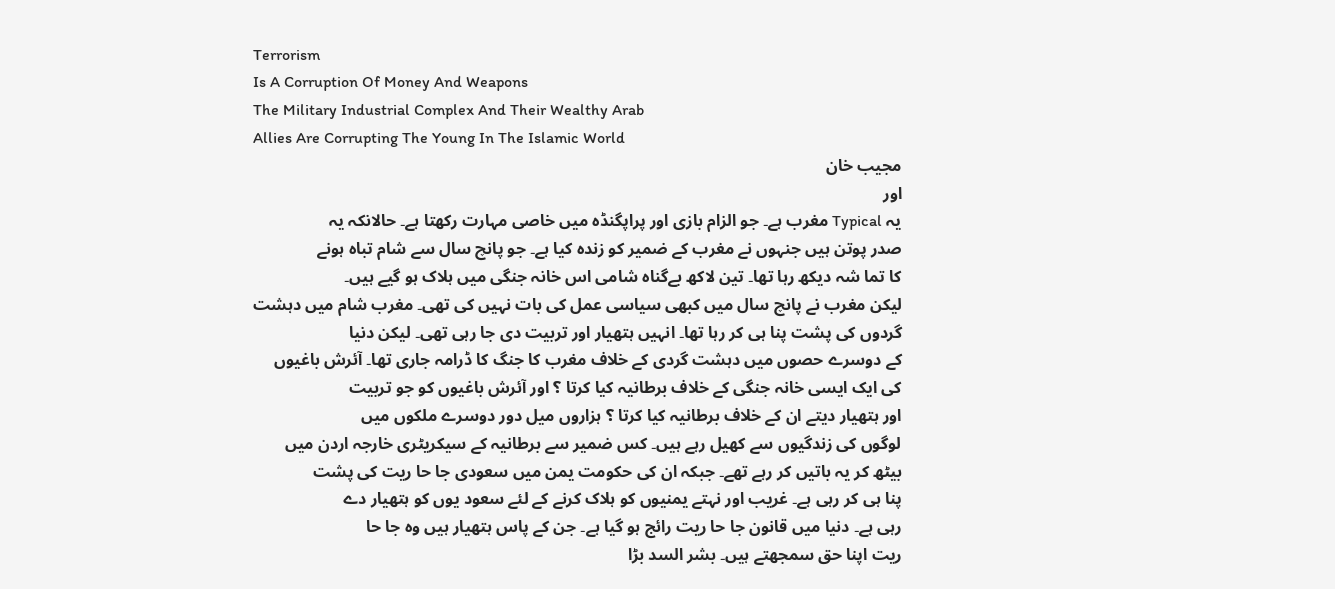Terrorism
Is A Corruption Of Money And Weapons
The Military Industrial Complex And Their Wealthy Arab
Allies Are Corrupting The Young In The Islamic World
مجیب خان
اور
یہ Typical مغرب ہے۔ جو الزام بازی اور پراپگنڈہ میں خاصی مہارت رکھتا ہے۔ حالانکہ یہ
صدر پوتن ہیں جنہوں نے مغرب کے ضمیر کو زندہ کیا ہے۔ جو پانچ سال سے شام تباہ ہونے
کا تما شہ دیکھ رہا تھا۔ تین لاکھ بےگناہ شامی اس خانہ جنگی میں ہلاک ہو گیے ہیں۔
لیکن مغرب نے پانچ سال میں کبھی سیاسی عمل کی بات نہیں کی تھی۔ مغرب شام میں دہشت
گردوں کی پشت پنا ہی کر رہا تھا۔ انہیں ہتھیار اور تربیت دی جا رہی تھی۔ لیکن دنیا
کے دوسرے حصوں میں دہشت گردی کے خلاف مغرب کا جنگ کا ڈرامہ جاری تھا۔ آئرش باغیوں
کی ایک ایسی خانہ جنگی کے خلاف برطانیہ کیا کرتا ؟ اور آئرش باغیوں کو جو تربیت
اور ہتھیار دیتے ان کے خلاف برطانیہ کیا کرتا ؟ ہزاروں میل دور دوسرے ملکوں میں
لوگوں کی زندگیوں سے کھیل رہے ہیں۔ کس ضمیر سے برطانیہ کے سیکریٹری خارجہ اردن میں
بیٹھ کر یہ باتیں کر رہے تھے۔ جبکہ ان کی حکومت یمن میں سعودی جا حا ریت کی پشت
پنا ہی کر رہی ہے۔ غریب اور نہتے یمنیوں کو ہلاک کرنے کے لئے سعود یوں کو ہتھیار دے
رہی ہے۔ دنیا میں قانون جا حا ریت رائج ہو گیا ہے۔ جن کے پاس ہتھیار ہیں وہ جا حا
ریت اپنا حق سمجھتے ہیں۔ بشر السد بڑا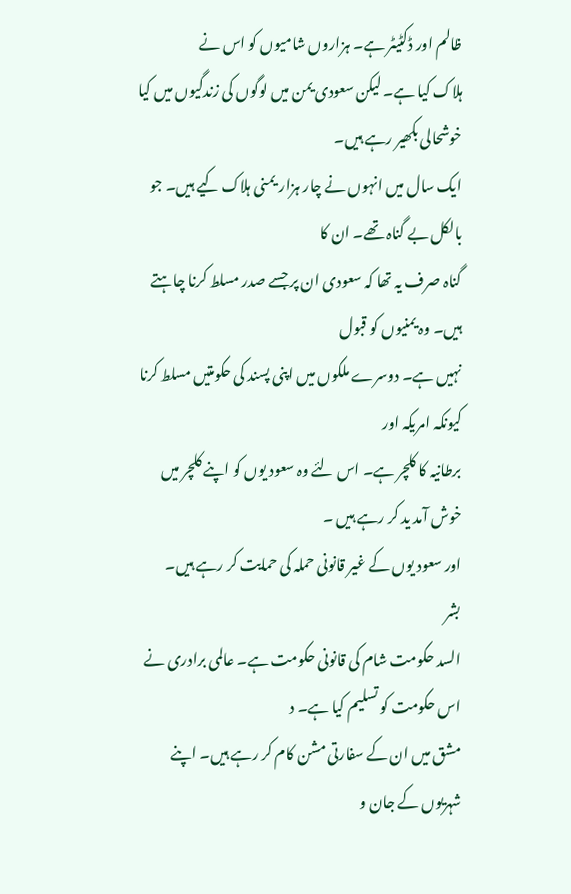ظالم اور ڈکٹیٹر ہے۔ ہزاروں شامیوں کو اس نے
ہلاک کیا ہے۔ لیکن سعودی یمن میں لوگوں کی زندگیوں میں کیا خوشحالی بکھیر رہے ہیں۔
ایک سال میں انہوں نے چار ہزار یمنی ہلاک کیے ہیں۔ جو بالکل بے گناہ تھے۔ ان کا
گناہ صرف یہ تھا کہ سعودی ان پر جسے صدر مسلط کرنا چاہتے ہیں۔ وہ یمنیوں کو قبول
نہیں ہے۔ دوسرے ملکوں میں اپنی پسند کی حکومتیں مسلط کرنا کیونکہ امریکہ اور
برطانیہ کا کلچر ہے۔ اس لئے وہ سعود یوں کو اپنے کلچر میں خوش آمد ید کر رہے ہیں ۔
اور سعود یوں کے غیر قانونی حملہ کی حمایت کر رہے ہیں۔
بشر
السد حکومت شام کی قانونی حکومت ہے۔ عالمی برادری نے اس حکومت کو تسلیم کیا ہے۔ د
مشق میں ان کے سفارتی مشن کام کر رہے ہیں۔ اپنے شہریوں کے جان و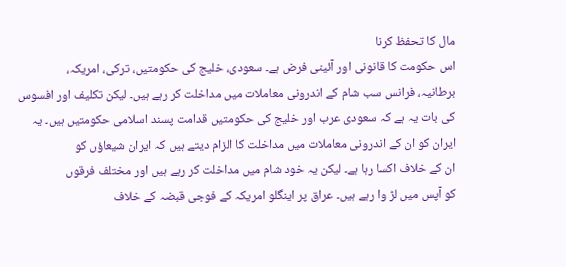مال کا تحفظ کرنا
اس حکومت کا قانونی اور آئینی فرض ہے۔ سعودی، خلیج کی حکومتیں، ترکی، امریکہ،
برطانیہ، فرانس سب شام کے اندرونی معاملات میں مداخلت کر رہے ہیں۔ لیکن تکلیف اور افسوس
کی بات یہ ہے کہ سعودی عرب اور خلیج کی حکومتیں قدامت پسند اسلامی حکومتیں ہیں۔ یہ
ایران کو ان کے اندرونی معاملات میں مداخلت کا الزام دیتے ہیں کہ ایران شیعاؤں کو
ان کے خلاف اکسا رہا ہے۔ لیکن یہ خود شام میں مداخلت کر رہے ہیں اور مختلف فرقوں
کو آپس میں لڑ وا رہے ہیں۔ عراق پر اینگلو امریکہ کے فوجی قبضہ کے خلاف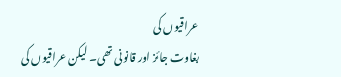عراقیوں کی
بغاوت جائز اور قانونی تھی۔ لیکن عراقیوں کی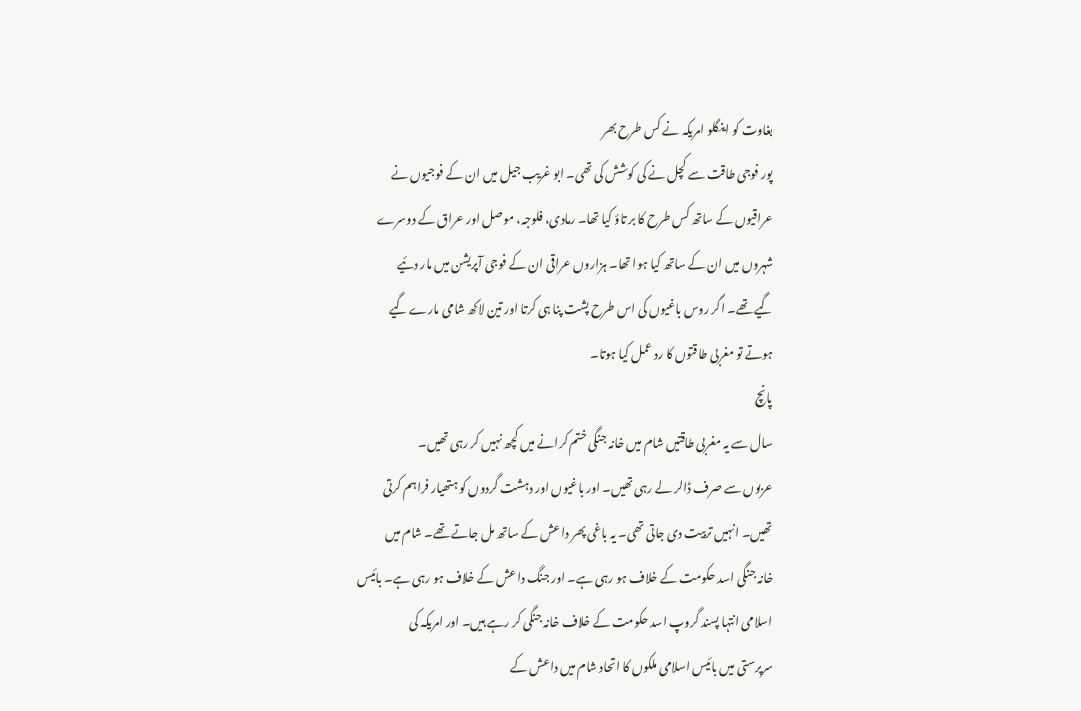بغاوت کو اینگلو امریکہ نے کس طرح بھر
پور فوجی طاقت سے کچل نے کی کوشش کی تھی۔ ابو غریب جیل میں ان کے فوجیوں نے
عراقیوں کے ساتھ کس طرح کا بر تاؤ کیا تھا۔ رمادی، فلوجہ، موصل اور عراق کے دوسرے
شہروں میں ان کے ساتھ کیا ہوا تھا۔ ہزاروں عراقی ان کے فوجی آپریشن میں مار دئیے
گیے تھے۔ اگر روس باغیوں کی اس طرح پشت پنا ہی کرتا اور تین لاکھ شامی مارے گیے
ہوتے تو مغربی طاقتوں کا رد عمل کیا ہوتا۔
پانچ
سال سے یہ مغربی طاقتیں شام میں خانہ جنگی ختم کرانے میں کچھ نہیں کر رہی تھیں۔
عربوں سے صرف ڈالر لے رہی تھیں۔ اور باغیوں اور دہشت گردوں کو ہتھیار فراہم کرتی
تھیں۔ انہیں تربیت دی جاتی تھی۔ یہ باغی پھر داعش کے ساتھ مل جاتے تھے۔ شام میں
خانہ جنگی اسد حکومت کے خلاف ہو رہی ہے۔ اور جنگ داعش کے خلاف ہو رہی ہے۔ بائیس
اسلامی انتہا پسند گروپ اسد حکومت کے خلاف خانہ جنگی کر رہے ہیں۔ اور امریکہ کی
سرپرستی میں بائیس اسلامی ملکوں کا اتحاد شام میں داعش کے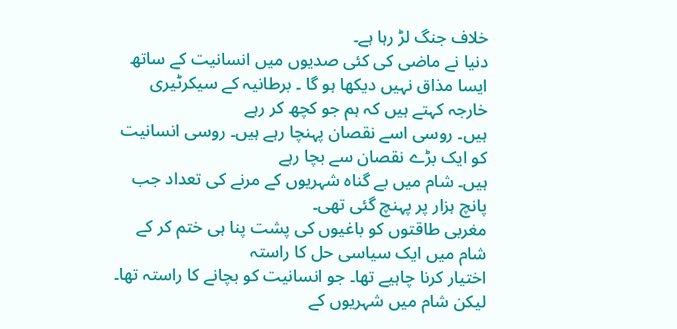خلاف جنگ لڑ رہا ہے۔
دنیا نے ماضی کی کئی صدیوں میں انسانیت کے ساتھ ایسا مذاق نہیں دیکھا ہو گا ۔ برطانیہ کے سیکرٹیری خارجہ کہتے ہیں کہ ہم جو کچھ کر رہے
ہیں۔ روسی اسے نقصان پہنچا رہے ہیں۔ روسی انسانیت کو ایک بڑے نقصان سے بچا رہے
ہیں۔ شام میں بے گناہ شہریوں کے مرنے کی تعداد جب پانچ ہزار پر پہنچ گئی تھی۔
مغربی طاقتوں کو باغیوں کی پشت پنا ہی ختم کر کے شام میں ایک سیاسی حل کا راستہ
اختیار کرنا چاہیے تھا۔ جو انسانیت کو بچانے کا راستہ تھا۔ لیکن شام میں شہریوں کے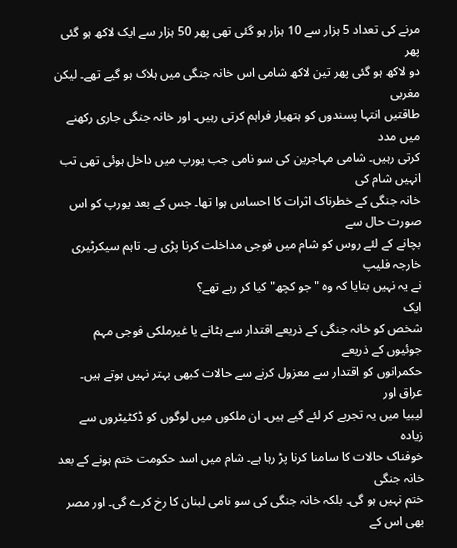مرنے کی تعداد 5 ہزار سے 10 ہزار ہو گئی تھی پھر 50 ہزار سے ایک لاکھ ہو گئی پھر
دو لاکھ ہو گئی پھر تین لاکھ شامی اس خانہ جنگی میں ہلاک ہو گیے تھے۔ لیکن مغربی
طاقتیں انتہا پسندوں کو ہتھیار فراہم کرتی رہیں۔ اور خانہ جنگی جاری رکھنے میں مدد
کرتی رہیں۔ شامی مہاجرین کی سو نامی جب یورپ میں داخل ہوئی تھی تب انہیں شام کی
خانہ جنگی کے خطرناک اثرات کا احساس ہوا تھا۔ جس کے بعد یورپ کو اس صورت حال سے
بچانے کے لئے روس کو شام میں فوجی مداخلت کرنا پڑی ہے۔ تاہم سیکرٹیری خارجہ فلیپ
نے یہ نہیں بتایا کہ وہ "جو کچھ" کیا کر رہے تھے؟
ایک
شخص کو خانہ جنگی کے ذریعے اقتدار سے ہٹانے یا غیرملکی فوجی مہم جوئیوں کے ذریعے
حکمرانوں کو اقتدار سے معزول کرنے سے حالات کبھی بہتر نہیں ہوتے ہیں۔ عراق اور
لیبیا میں یہ تجربے کر لئے گیے ہیں۔ ان ملکوں میں لوگوں کو ڈکٹیٹروں سے زیادہ
خوفناک حالات کا سامنا کرنا پڑ رہا ہے۔ شام میں اسد حکومت ختم ہونے کے بعد خانہ جنگی
ختم نہیں ہو گی۔ بلکہ خانہ جنگی کی سو نامی لبنان کا رخ کرے گی۔ اور مصر بھی اس کے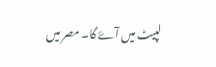لپیٹ میں آۓ گا۔ مصر میں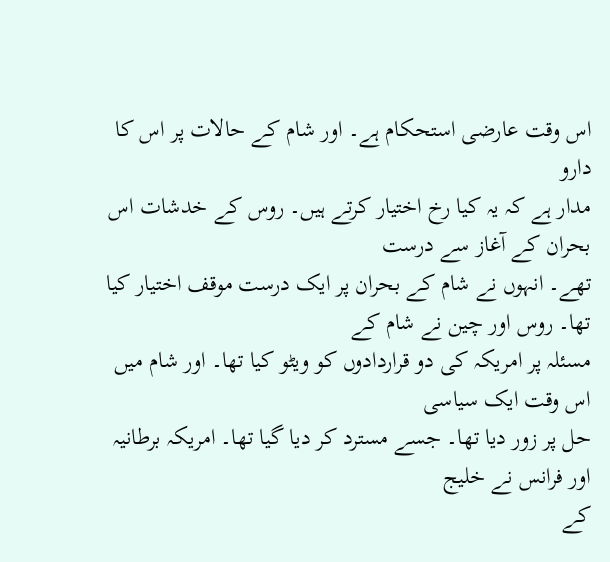اس وقت عارضی استحکام ہے۔ اور شام کے حالات پر اس کا دارو
مدار ہے کہ یہ کیا رخ اختیار کرتے ہیں۔ روس کے خدشات اس بحران کے آغاز سے درست
تھے۔ انہوں نے شام کے بحران پر ایک درست موقف اختیار کیا تھا۔ روس اور چین نے شام کے
مسئلہ پر امریکہ کی دو قراردادوں کو ویٹو کیا تھا۔ اور شام میں اس وقت ایک سیاسی
حل پر زور دیا تھا۔ جسے مسترد کر دیا گیا تھا۔ امریکہ برطانیہ اور فرانس نے خلیج
کے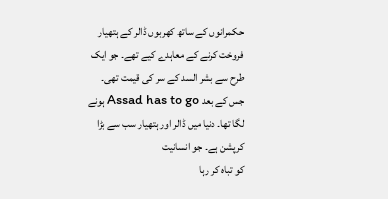حکمرانوں کے ساتھ کھربوں ڈالر کے ہتھیار فروخت کرنے کے معاہدے کیے تھے۔ جو ایک
طرح سے بشر السد کے سر کی قیمت تھی۔ جس کے بعد Assad has to go ہونے لگا تھا۔ دنیا میں ڈالر اور ہتھیار سب سے بڑا کرپشن ہے۔ جو انسانیت
کو تباہ کر رہا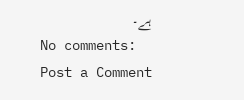ہے۔
No comments:
Post a Comment